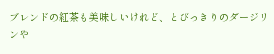ブレンドの紅茶も美味しいけれど、とびっきりのダージリンや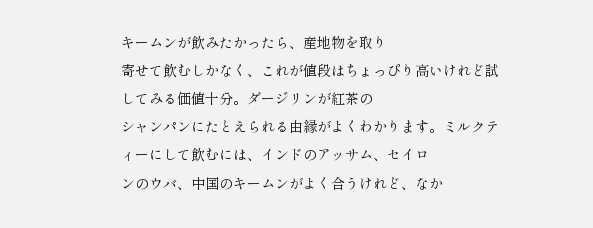キームンが飲みたかったら、産地物を取り
寄せて飲むしかなく、これが値段はちょっぴり高いけれど試してみる価値十分。ダージリンが紅茶の
シャンパンにたとえられる由縁がよくわかります。ミルクティーにして飲むには、インドのアッサム、セイロ
ンのウバ、中国のキームンがよく合うけれど、なか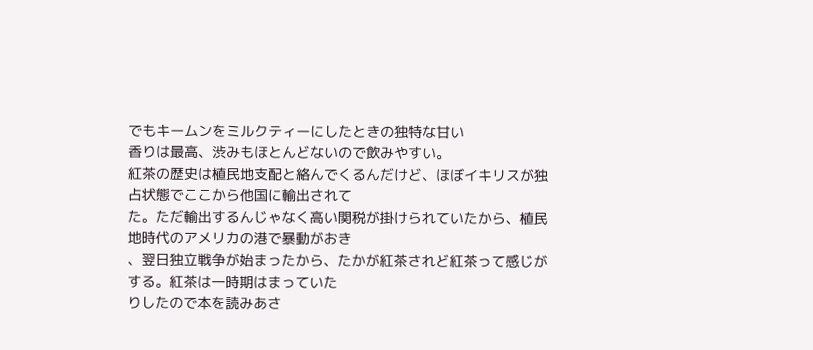でもキームンをミルクティーにしたときの独特な甘い
香りは最高、渋みもほとんどないので飲みやすい。
紅茶の歴史は植民地支配と絡んでくるんだけど、ほぼイキリスが独占状態でここから他国に輸出されて
た。ただ輸出するんじゃなく高い関税が掛けられていたから、植民地時代のアメリカの港で暴動がおき
、翌日独立戦争が始まったから、たかが紅茶されど紅茶って感じがする。紅茶は一時期はまっていた
りしたので本を読みあさ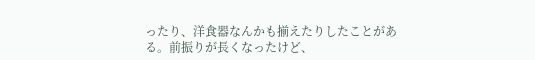ったり、洋食器なんかも揃えたりしたことがある。前振りが長くなったけど、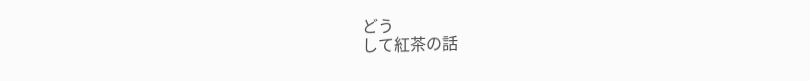どう
して紅茶の話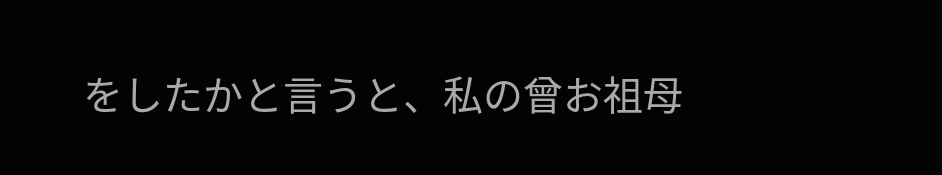をしたかと言うと、私の曾お祖母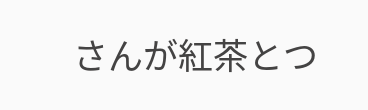さんが紅茶とつ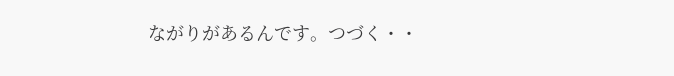ながりがあるんです。つづく・・